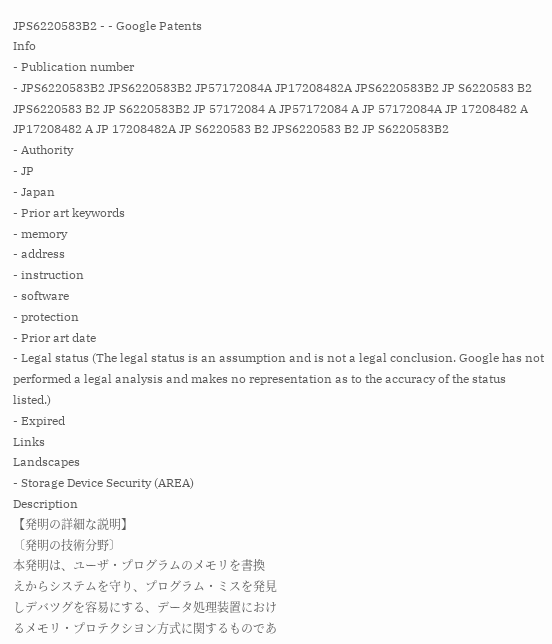JPS6220583B2 - - Google Patents
Info
- Publication number
- JPS6220583B2 JPS6220583B2 JP57172084A JP17208482A JPS6220583B2 JP S6220583 B2 JPS6220583 B2 JP S6220583B2 JP 57172084 A JP57172084 A JP 57172084A JP 17208482 A JP17208482 A JP 17208482A JP S6220583 B2 JPS6220583 B2 JP S6220583B2
- Authority
- JP
- Japan
- Prior art keywords
- memory
- address
- instruction
- software
- protection
- Prior art date
- Legal status (The legal status is an assumption and is not a legal conclusion. Google has not performed a legal analysis and makes no representation as to the accuracy of the status listed.)
- Expired
Links
Landscapes
- Storage Device Security (AREA)
Description
【発明の詳細な説明】
〔発明の技術分野〕
本発明は、ユーザ・プログラムのメモリを書換
えからシステムを守り、プログラム・ミスを発見
しデバツグを容易にする、データ処理装置におけ
るメモリ・プロテクシヨン方式に関するものであ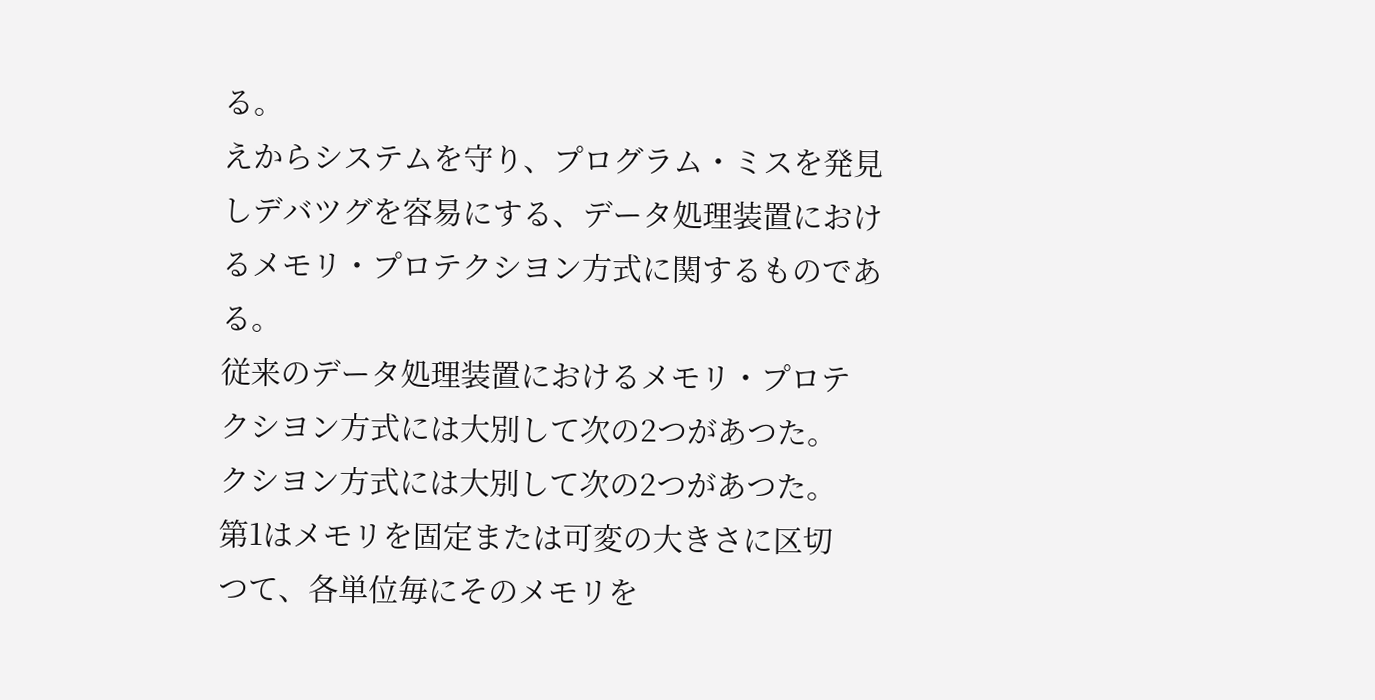る。
えからシステムを守り、プログラム・ミスを発見
しデバツグを容易にする、データ処理装置におけ
るメモリ・プロテクシヨン方式に関するものであ
る。
従来のデータ処理装置におけるメモリ・プロテ
クシヨン方式には大別して次の2つがあつた。
クシヨン方式には大別して次の2つがあつた。
第1はメモリを固定または可変の大きさに区切
つて、各単位毎にそのメモリを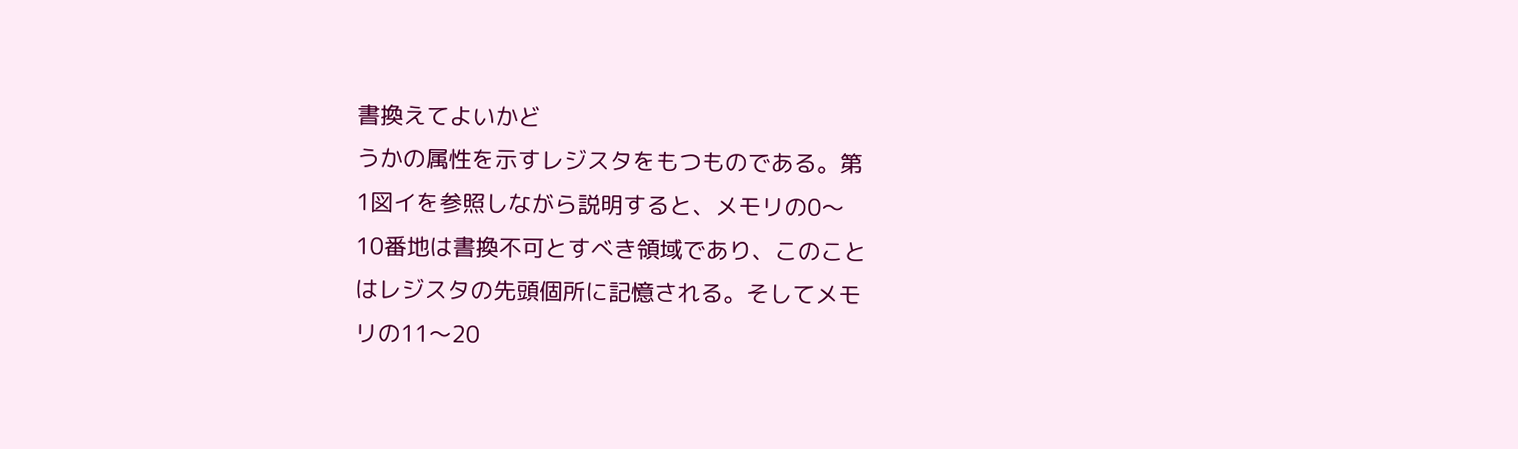書換えてよいかど
うかの属性を示すレジスタをもつものである。第
1図イを参照しながら説明すると、メモリの0〜
10番地は書換不可とすべき領域であり、このこと
はレジスタの先頭個所に記憶される。そしてメモ
リの11〜20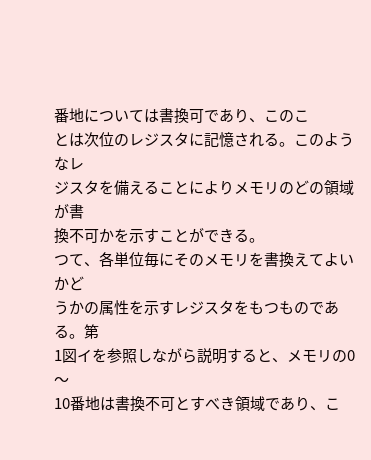番地については書換可であり、このこ
とは次位のレジスタに記憶される。このようなレ
ジスタを備えることによりメモリのどの領域が書
換不可かを示すことができる。
つて、各単位毎にそのメモリを書換えてよいかど
うかの属性を示すレジスタをもつものである。第
1図イを参照しながら説明すると、メモリの0〜
10番地は書換不可とすべき領域であり、こ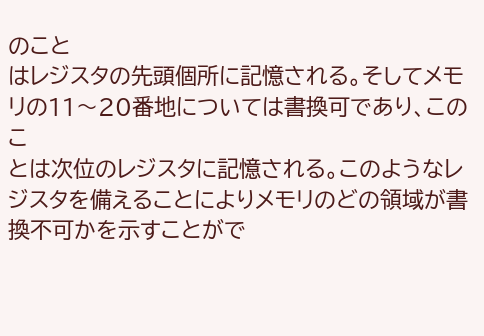のこと
はレジスタの先頭個所に記憶される。そしてメモ
リの11〜20番地については書換可であり、このこ
とは次位のレジスタに記憶される。このようなレ
ジスタを備えることによりメモリのどの領域が書
換不可かを示すことがで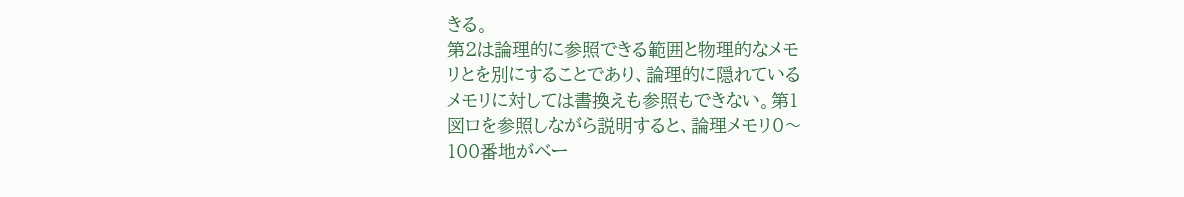きる。
第2は論理的に参照できる範囲と物理的なメモ
リとを別にすることであり、論理的に隠れている
メモリに対しては書換えも参照もできない。第1
図ロを参照しながら説明すると、論理メモリ0〜
100番地がベー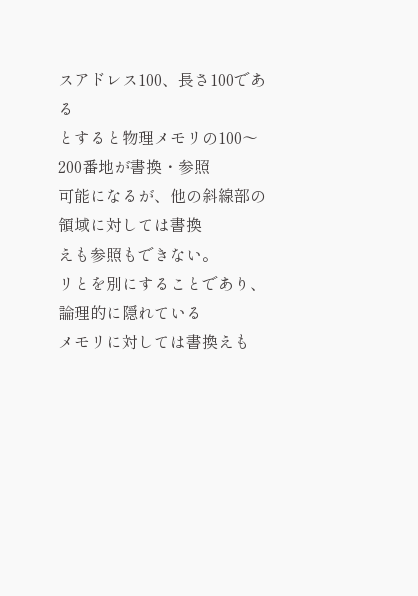スアドレス100、長さ100である
とすると物理メモリの100〜200番地が書換・参照
可能になるが、他の斜線部の領域に対しては書換
えも参照もできない。
リとを別にすることであり、論理的に隠れている
メモリに対しては書換えも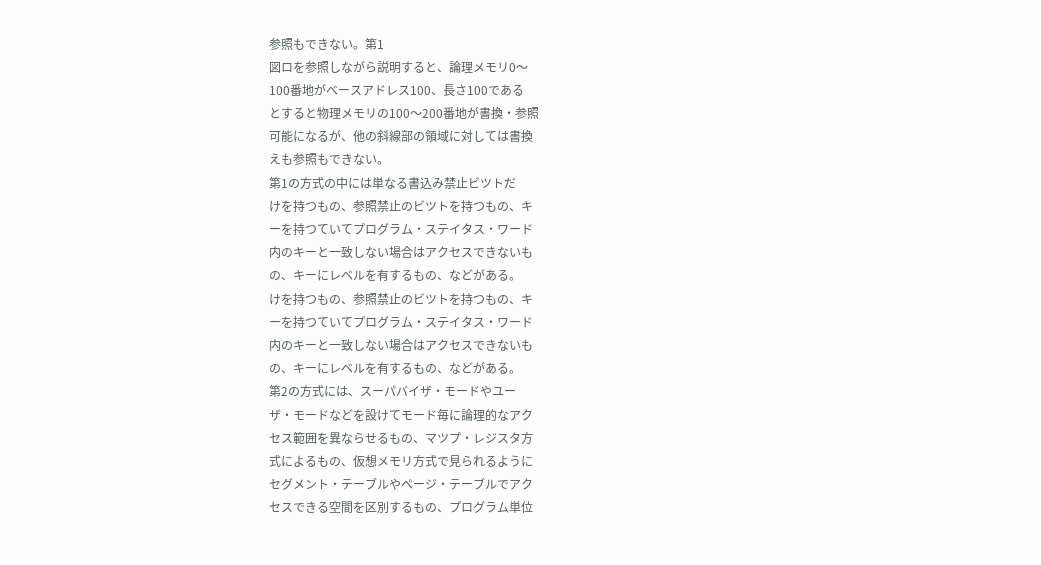参照もできない。第1
図ロを参照しながら説明すると、論理メモリ0〜
100番地がベースアドレス100、長さ100である
とすると物理メモリの100〜200番地が書換・参照
可能になるが、他の斜線部の領域に対しては書換
えも参照もできない。
第1の方式の中には単なる書込み禁止ビツトだ
けを持つもの、参照禁止のビツトを持つもの、キ
ーを持つていてプログラム・ステイタス・ワード
内のキーと一致しない場合はアクセスできないも
の、キーにレベルを有するもの、などがある。
けを持つもの、参照禁止のビツトを持つもの、キ
ーを持つていてプログラム・ステイタス・ワード
内のキーと一致しない場合はアクセスできないも
の、キーにレベルを有するもの、などがある。
第2の方式には、スーパバイザ・モードやユー
ザ・モードなどを設けてモード毎に論理的なアク
セス範囲を異ならせるもの、マツプ・レジスタ方
式によるもの、仮想メモリ方式で見られるように
セグメント・テーブルやページ・テーブルでアク
セスできる空間を区別するもの、プログラム単位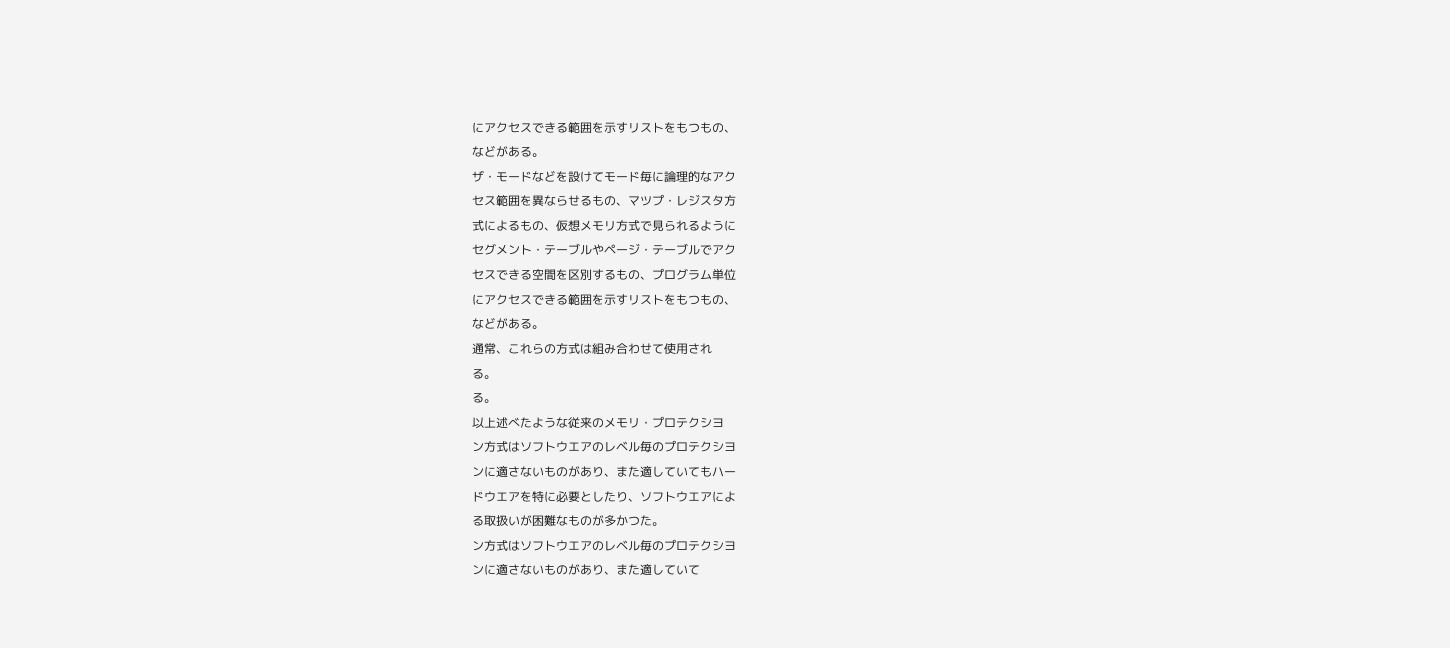にアクセスできる範囲を示すリストをもつもの、
などがある。
ザ・モードなどを設けてモード毎に論理的なアク
セス範囲を異ならせるもの、マツプ・レジスタ方
式によるもの、仮想メモリ方式で見られるように
セグメント・テーブルやページ・テーブルでアク
セスできる空間を区別するもの、プログラム単位
にアクセスできる範囲を示すリストをもつもの、
などがある。
通常、これらの方式は組み合わせて使用され
る。
る。
以上述べたような従来のメモリ・プロテクシヨ
ン方式はソフトウエアのレベル毎のプロテクシヨ
ンに適さないものがあり、また適していてもハー
ドウエアを特に必要としたり、ソフトウエアによ
る取扱いが困難なものが多かつた。
ン方式はソフトウエアのレベル毎のプロテクシヨ
ンに適さないものがあり、また適していて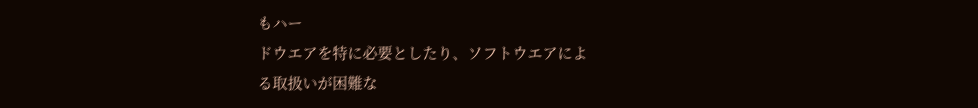もハー
ドウエアを特に必要としたり、ソフトウエアによ
る取扱いが困難な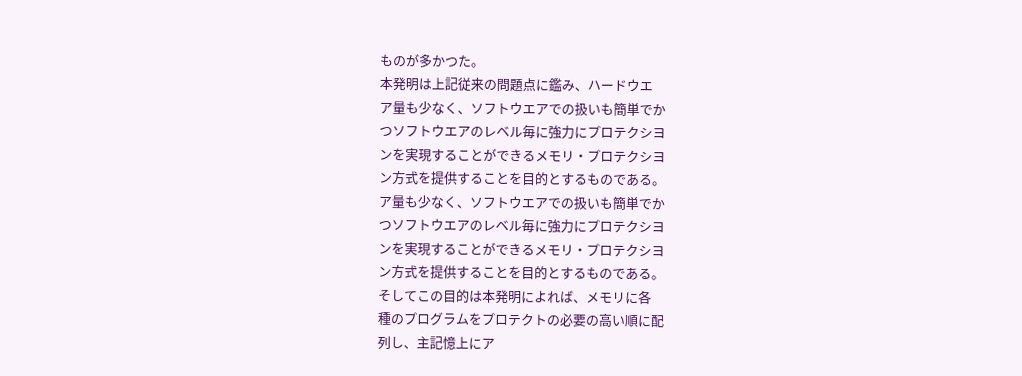ものが多かつた。
本発明は上記従来の問題点に鑑み、ハードウエ
ア量も少なく、ソフトウエアでの扱いも簡単でか
つソフトウエアのレベル毎に強力にプロテクシヨ
ンを実現することができるメモリ・プロテクシヨ
ン方式を提供することを目的とするものである。
ア量も少なく、ソフトウエアでの扱いも簡単でか
つソフトウエアのレベル毎に強力にプロテクシヨ
ンを実現することができるメモリ・プロテクシヨ
ン方式を提供することを目的とするものである。
そしてこの目的は本発明によれば、メモリに各
種のプログラムをプロテクトの必要の高い順に配
列し、主記憶上にア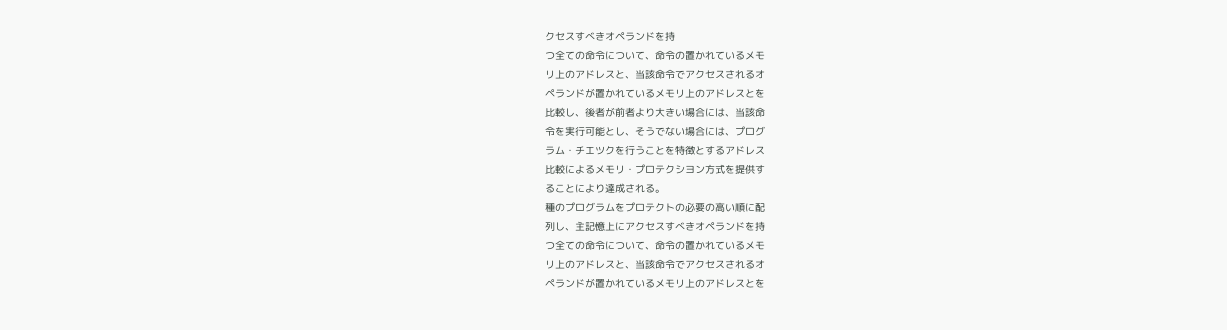クセスすべきオペランドを持
つ全ての命令について、命令の置かれているメモ
リ上のアドレスと、当該命令でアクセスされるオ
ペランドが置かれているメモリ上のアドレスとを
比較し、後者が前者より大きい場合には、当該命
令を実行可能とし、そうでない場合には、プログ
ラム・チエツクを行うことを特徴とするアドレス
比較によるメモリ・プロテクシヨン方式を提供す
ることにより達成される。
種のプログラムをプロテクトの必要の高い順に配
列し、主記憶上にアクセスすべきオペランドを持
つ全ての命令について、命令の置かれているメモ
リ上のアドレスと、当該命令でアクセスされるオ
ペランドが置かれているメモリ上のアドレスとを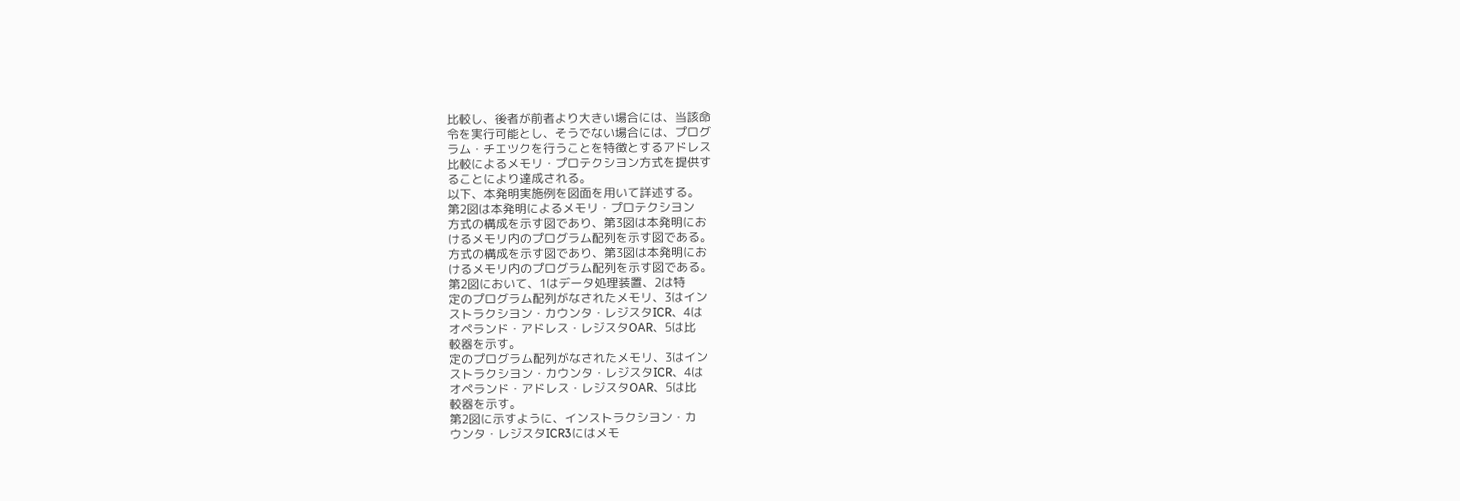比較し、後者が前者より大きい場合には、当該命
令を実行可能とし、そうでない場合には、プログ
ラム・チエツクを行うことを特徴とするアドレス
比較によるメモリ・プロテクシヨン方式を提供す
ることにより達成される。
以下、本発明実施例を図面を用いて詳述する。
第2図は本発明によるメモリ・プロテクシヨン
方式の構成を示す図であり、第3図は本発明にお
けるメモリ内のプログラム配列を示す図である。
方式の構成を示す図であり、第3図は本発明にお
けるメモリ内のプログラム配列を示す図である。
第2図において、1はデータ処理装置、2は特
定のプログラム配列がなされたメモリ、3はイン
ストラクシヨン・カウンタ・レジスタICR、4は
オペランド・アドレス・レジスタOAR、5は比
較器を示す。
定のプログラム配列がなされたメモリ、3はイン
ストラクシヨン・カウンタ・レジスタICR、4は
オペランド・アドレス・レジスタOAR、5は比
較器を示す。
第2図に示すように、インストラクシヨン・カ
ウンタ・レジスタICR3にはメモ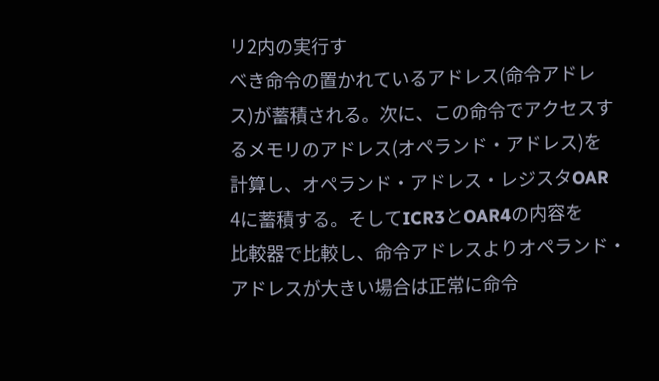リ2内の実行す
べき命令の置かれているアドレス(命令アドレ
ス)が蓄積される。次に、この命令でアクセスす
るメモリのアドレス(オペランド・アドレス)を
計算し、オペランド・アドレス・レジスタOAR
4に蓄積する。そしてICR3とOAR4の内容を
比較器で比較し、命令アドレスよりオペランド・
アドレスが大きい場合は正常に命令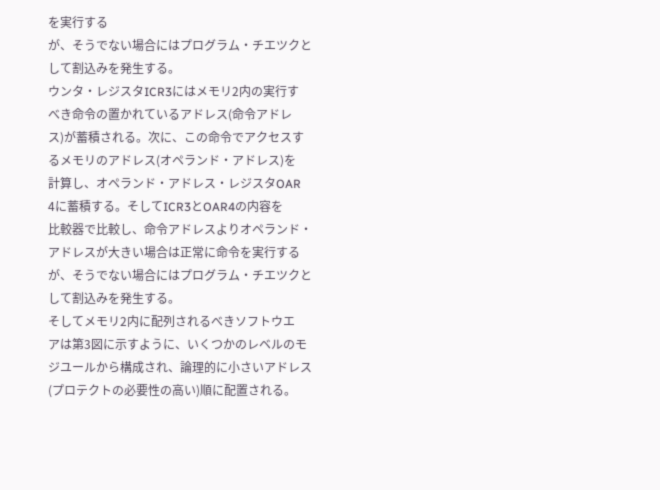を実行する
が、そうでない場合にはプログラム・チエツクと
して割込みを発生する。
ウンタ・レジスタICR3にはメモリ2内の実行す
べき命令の置かれているアドレス(命令アドレ
ス)が蓄積される。次に、この命令でアクセスす
るメモリのアドレス(オペランド・アドレス)を
計算し、オペランド・アドレス・レジスタOAR
4に蓄積する。そしてICR3とOAR4の内容を
比較器で比較し、命令アドレスよりオペランド・
アドレスが大きい場合は正常に命令を実行する
が、そうでない場合にはプログラム・チエツクと
して割込みを発生する。
そしてメモリ2内に配列されるべきソフトウエ
アは第3図に示すように、いくつかのレベルのモ
ジユールから構成され、論理的に小さいアドレス
(プロテクトの必要性の高い)順に配置される。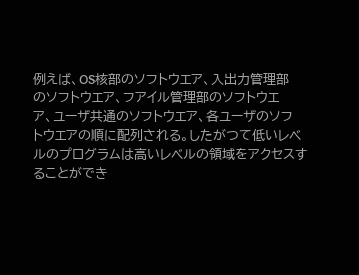例えば、OS核部のソフトウエア、入出力管理部
のソフトウエア、フアイル管理部のソフトウエ
ア、ユーザ共通のソフトウエア、各ユーザのソフ
トウエアの順に配列される。したがつて低いレベ
ルのプログラムは高いレベルの領域をアクセスす
ることができ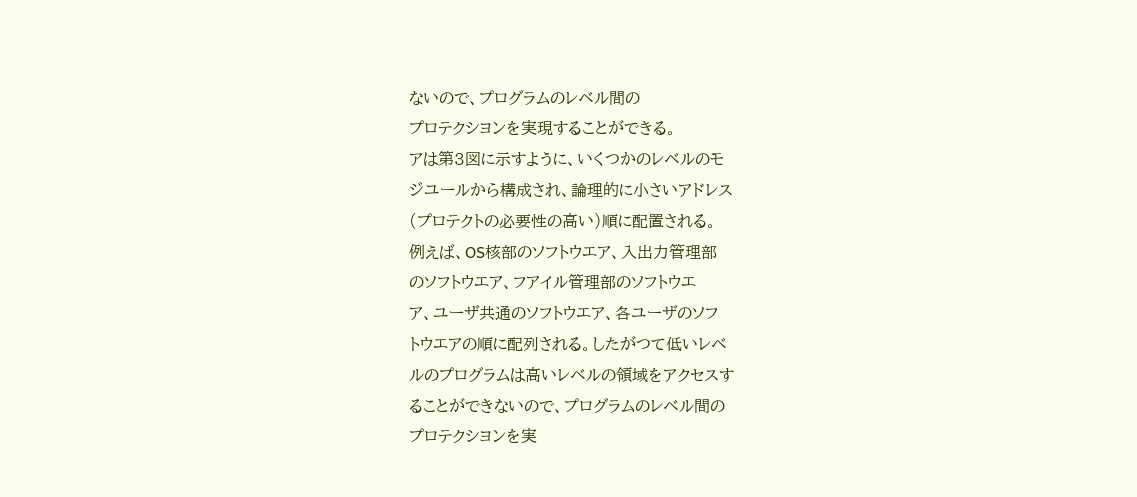ないので、プログラムのレベル間の
プロテクシヨンを実現することができる。
アは第3図に示すように、いくつかのレベルのモ
ジユールから構成され、論理的に小さいアドレス
(プロテクトの必要性の高い)順に配置される。
例えば、OS核部のソフトウエア、入出力管理部
のソフトウエア、フアイル管理部のソフトウエ
ア、ユーザ共通のソフトウエア、各ユーザのソフ
トウエアの順に配列される。したがつて低いレベ
ルのプログラムは高いレベルの領域をアクセスす
ることができないので、プログラムのレベル間の
プロテクシヨンを実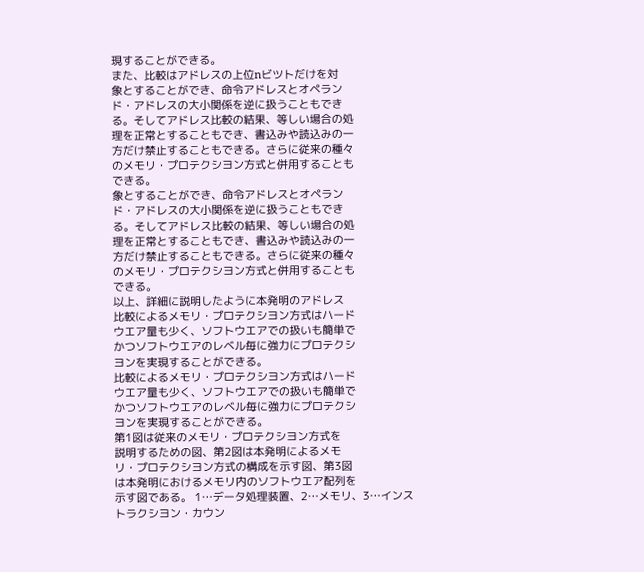現することができる。
また、比較はアドレスの上位nビツトだけを対
象とすることができ、命令アドレスとオペラン
ド・アドレスの大小関係を逆に扱うこともでき
る。そしてアドレス比較の結果、等しい場合の処
理を正常とすることもでき、書込みや読込みの一
方だけ禁止することもできる。さらに従来の種々
のメモリ・プロテクシヨン方式と併用することも
できる。
象とすることができ、命令アドレスとオペラン
ド・アドレスの大小関係を逆に扱うこともでき
る。そしてアドレス比較の結果、等しい場合の処
理を正常とすることもでき、書込みや読込みの一
方だけ禁止することもできる。さらに従来の種々
のメモリ・プロテクシヨン方式と併用することも
できる。
以上、詳細に説明したように本発明のアドレス
比較によるメモリ・プロテクシヨン方式はハード
ウエア量も少く、ソフトウエアでの扱いも簡単で
かつソフトウエアのレベル毎に強力にプロテクシ
ヨンを実現することができる。
比較によるメモリ・プロテクシヨン方式はハード
ウエア量も少く、ソフトウエアでの扱いも簡単で
かつソフトウエアのレベル毎に強力にプロテクシ
ヨンを実現することができる。
第1図は従来のメモリ・プロテクシヨン方式を
説明するための図、第2図は本発明によるメモ
リ・プロテクシヨン方式の構成を示す図、第3図
は本発明におけるメモリ内のソフトウエア配列を
示す図である。 1…データ処理装置、2…メモリ、3…インス
トラクシヨン・カウン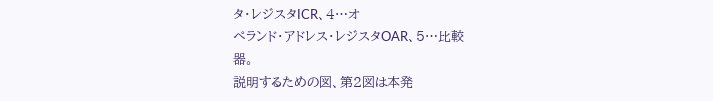タ・レジスタICR、4…オ
ペランド・アドレス・レジスタOAR、5…比較
器。
説明するための図、第2図は本発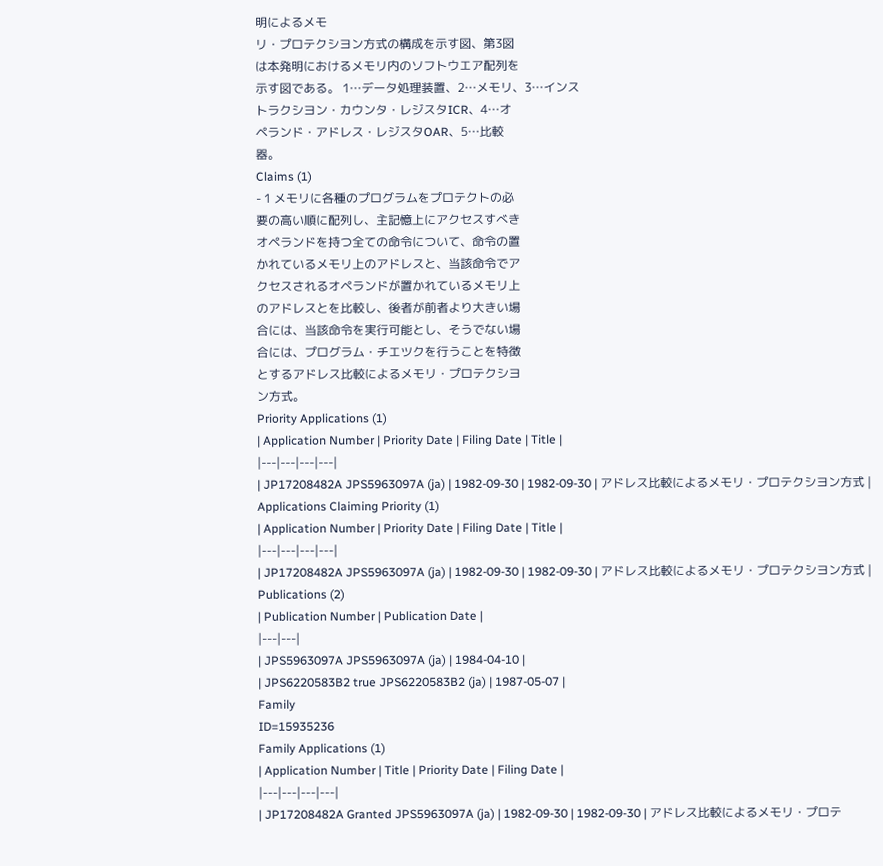明によるメモ
リ・プロテクシヨン方式の構成を示す図、第3図
は本発明におけるメモリ内のソフトウエア配列を
示す図である。 1…データ処理装置、2…メモリ、3…インス
トラクシヨン・カウンタ・レジスタICR、4…オ
ペランド・アドレス・レジスタOAR、5…比較
器。
Claims (1)
- 1 メモリに各種のプログラムをプロテクトの必
要の高い順に配列し、主記憶上にアクセスすべき
オペランドを持つ全ての命令について、命令の置
かれているメモリ上のアドレスと、当該命令でア
クセスされるオペランドが置かれているメモリ上
のアドレスとを比較し、後者が前者より大きい場
合には、当該命令を実行可能とし、そうでない場
合には、プログラム・チエツクを行うことを特徴
とするアドレス比較によるメモリ・プロテクシヨ
ン方式。
Priority Applications (1)
| Application Number | Priority Date | Filing Date | Title |
|---|---|---|---|
| JP17208482A JPS5963097A (ja) | 1982-09-30 | 1982-09-30 | アドレス比較によるメモリ・プロテクシヨン方式 |
Applications Claiming Priority (1)
| Application Number | Priority Date | Filing Date | Title |
|---|---|---|---|
| JP17208482A JPS5963097A (ja) | 1982-09-30 | 1982-09-30 | アドレス比較によるメモリ・プロテクシヨン方式 |
Publications (2)
| Publication Number | Publication Date |
|---|---|
| JPS5963097A JPS5963097A (ja) | 1984-04-10 |
| JPS6220583B2 true JPS6220583B2 (ja) | 1987-05-07 |
Family
ID=15935236
Family Applications (1)
| Application Number | Title | Priority Date | Filing Date |
|---|---|---|---|
| JP17208482A Granted JPS5963097A (ja) | 1982-09-30 | 1982-09-30 | アドレス比較によるメモリ・プロテ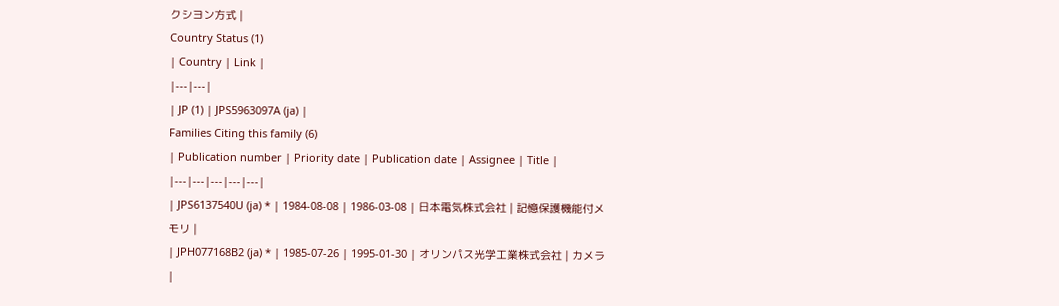クシヨン方式 |
Country Status (1)
| Country | Link |
|---|---|
| JP (1) | JPS5963097A (ja) |
Families Citing this family (6)
| Publication number | Priority date | Publication date | Assignee | Title |
|---|---|---|---|---|
| JPS6137540U (ja) * | 1984-08-08 | 1986-03-08 | 日本電気株式会社 | 記憶保護機能付メモリ |
| JPH077168B2 (ja) * | 1985-07-26 | 1995-01-30 | オリンパス光学工業株式会社 | カメラ |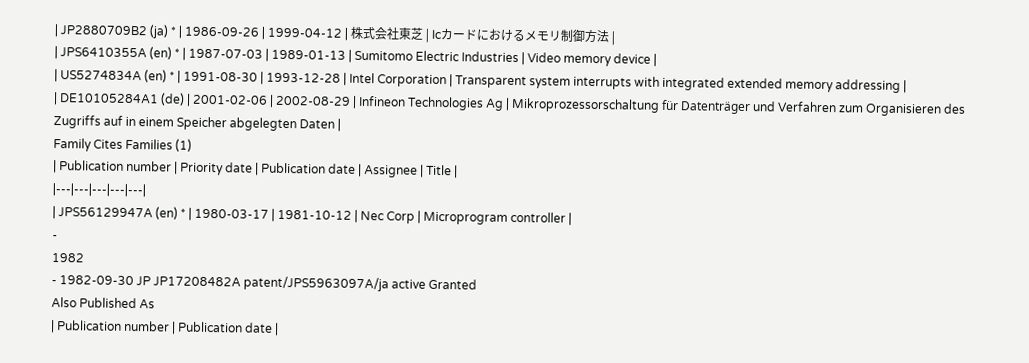| JP2880709B2 (ja) * | 1986-09-26 | 1999-04-12 | 株式会社東芝 | Icカードにおけるメモリ制御方法 |
| JPS6410355A (en) * | 1987-07-03 | 1989-01-13 | Sumitomo Electric Industries | Video memory device |
| US5274834A (en) * | 1991-08-30 | 1993-12-28 | Intel Corporation | Transparent system interrupts with integrated extended memory addressing |
| DE10105284A1 (de) | 2001-02-06 | 2002-08-29 | Infineon Technologies Ag | Mikroprozessorschaltung für Datenträger und Verfahren zum Organisieren des Zugriffs auf in einem Speicher abgelegten Daten |
Family Cites Families (1)
| Publication number | Priority date | Publication date | Assignee | Title |
|---|---|---|---|---|
| JPS56129947A (en) * | 1980-03-17 | 1981-10-12 | Nec Corp | Microprogram controller |
-
1982
- 1982-09-30 JP JP17208482A patent/JPS5963097A/ja active Granted
Also Published As
| Publication number | Publication date |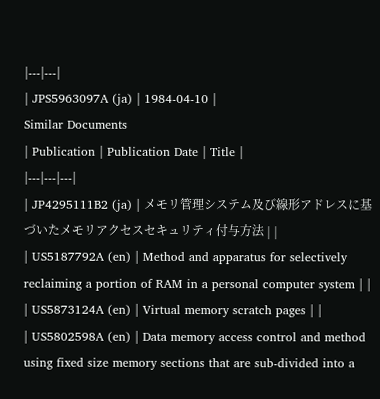|---|---|
| JPS5963097A (ja) | 1984-04-10 |
Similar Documents
| Publication | Publication Date | Title |
|---|---|---|
| JP4295111B2 (ja) | メモリ管理システム及び線形アドレスに基づいたメモリアクセスセキュリティ付与方法 | |
| US5187792A (en) | Method and apparatus for selectively reclaiming a portion of RAM in a personal computer system | |
| US5873124A (en) | Virtual memory scratch pages | |
| US5802598A (en) | Data memory access control and method using fixed size memory sections that are sub-divided into a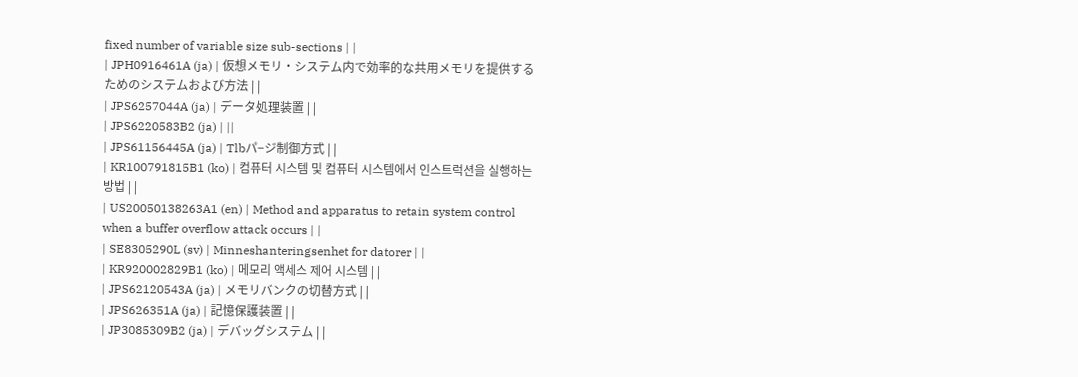fixed number of variable size sub-sections | |
| JPH0916461A (ja) | 仮想メモリ・システム内で効率的な共用メモリを提供するためのシステムおよび方法 | |
| JPS6257044A (ja) | データ処理装置 | |
| JPS6220583B2 (ja) | ||
| JPS61156445A (ja) | Tlbパ−ジ制御方式 | |
| KR100791815B1 (ko) | 컴퓨터 시스템 및 컴퓨터 시스템에서 인스트럭션을 실행하는 방법 | |
| US20050138263A1 (en) | Method and apparatus to retain system control when a buffer overflow attack occurs | |
| SE8305290L (sv) | Minneshanteringsenhet for datorer | |
| KR920002829B1 (ko) | 메모리 액세스 제어 시스템 | |
| JPS62120543A (ja) | メモリバンクの切替方式 | |
| JPS626351A (ja) | 記憶保護装置 | |
| JP3085309B2 (ja) | デバッグシステム | |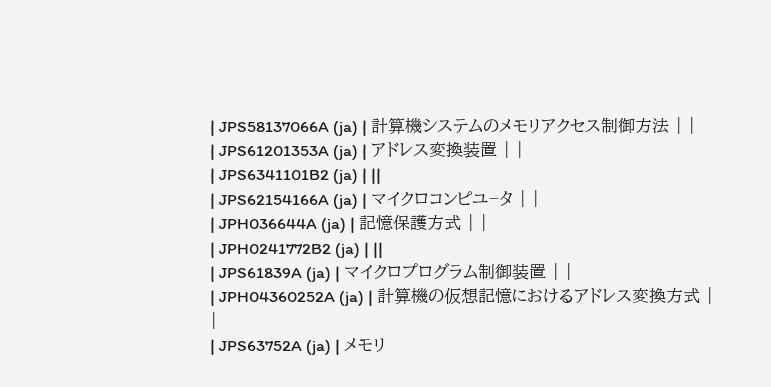| JPS58137066A (ja) | 計算機システムのメモリアクセス制御方法 | |
| JPS61201353A (ja) | アドレス変換装置 | |
| JPS6341101B2 (ja) | ||
| JPS62154166A (ja) | マイクロコンピユ−タ | |
| JPH036644A (ja) | 記憶保護方式 | |
| JPH0241772B2 (ja) | ||
| JPS61839A (ja) | マイクロプログラム制御装置 | |
| JPH04360252A (ja) | 計算機の仮想記憶におけるアドレス変換方式 | |
| JPS63752A (ja) | メモリ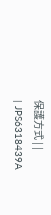保護方式 | |
| JPS6318439A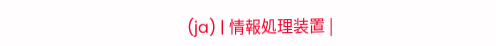(ja) | 情報処理装置 |